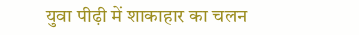युवा पीढ़ी में शाकाहार का चलन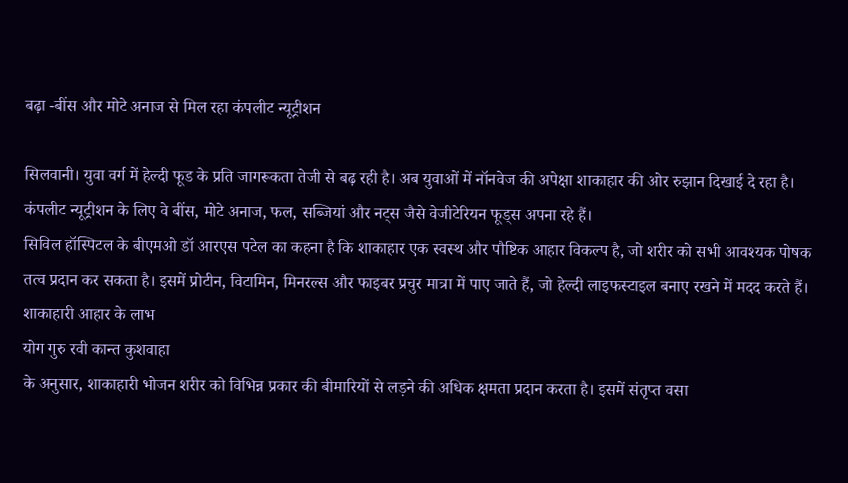बढ़ा -बींस और मोटे अनाज से मिल रहा कंपलीट न्यूट्रीशन

सिलवानी। युवा वर्ग में हेल्दी फूड के प्रति जागरूकता तेजी से बढ़ रही है। अब युवाओं में नॉनवेज की अपेक्षा शाकाहार की ओर रुझान दिखाई दे रहा है। कंपलीट न्यूट्रीशन के लिए वे बींस, मोटे अनाज, फल, सब्जियां और नट्स जैसे वेजीटेरियन फूड्स अपना रहे हैं।
सिविल हॉस्पिटल के बीएमओ डॉ आरएस पटेल का कहना है कि शाकाहार एक स्वस्थ और पौष्टिक आहार विकल्प है, जो शरीर को सभी आवश्यक पोषक तत्व प्रदान कर सकता है। इसमें प्रोटीन, विटामिन, मिनरल्स और फाइबर प्रचुर मात्रा में पाए जाते हैं, जो हेल्दी लाइफस्टाइल बनाए रखने में मदद करते हैं।
शाकाहारी आहार के लाभ
योग गुरु रवी कान्त कुशवाहा
के अनुसार, शाकाहारी भोजन शरीर को विभिन्न प्रकार की बीमारियों से लड़ने की अधिक क्षमता प्रदान करता है। इसमें संतृप्त वसा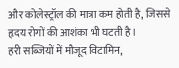और कोलेस्ट्रॉल की मात्रा कम होती है, जिससे हृदय रोगों की आशंका भी घटती है।
हरी सब्जियों में मौजूद विटामिन,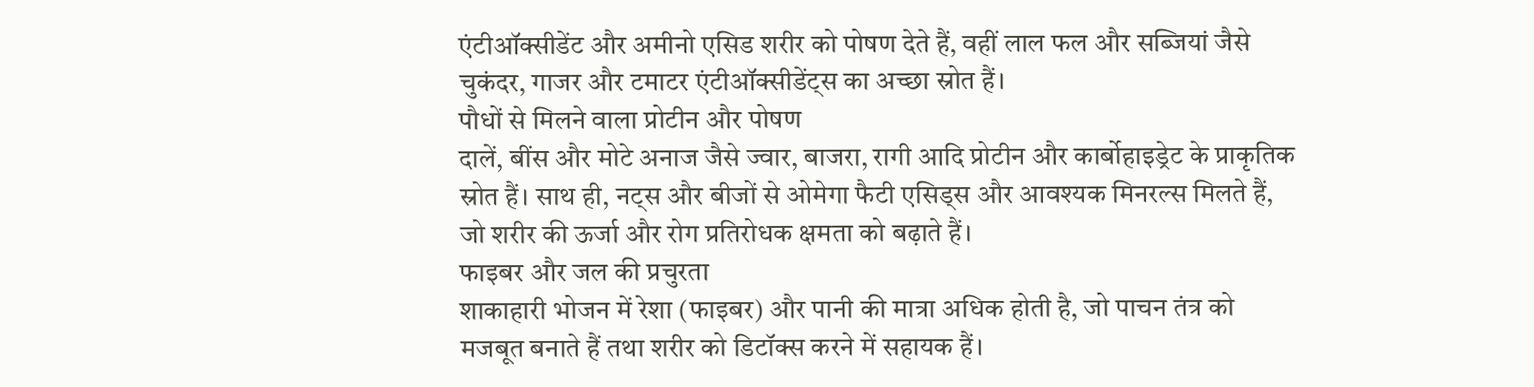एंटीऑक्सीडेंट और अमीनो एसिड शरीर को पोषण देते हैं, वहीं लाल फल और सब्जियां जैसे चुकंदर, गाजर और टमाटर एंटीऑक्सीडेंट्स का अच्छा स्रोत हैं।
पौधों से मिलने वाला प्रोटीन और पोषण
दालें, बींस और मोटे अनाज जैसे ज्वार, बाजरा, रागी आदि प्रोटीन और कार्बोहाइड्रेट के प्राकृतिक स्रोत हैं। साथ ही, नट्स और बीजों से ओमेगा फैटी एसिड्स और आवश्यक मिनरल्स मिलते हैं, जो शरीर की ऊर्जा और रोग प्रतिरोधक क्षमता को बढ़ाते हैं।
फाइबर और जल की प्रचुरता
शाकाहारी भोजन में रेशा (फाइबर) और पानी की मात्रा अधिक होती है, जो पाचन तंत्र को मजबूत बनाते हैं तथा शरीर को डिटॉक्स करने में सहायक हैं।